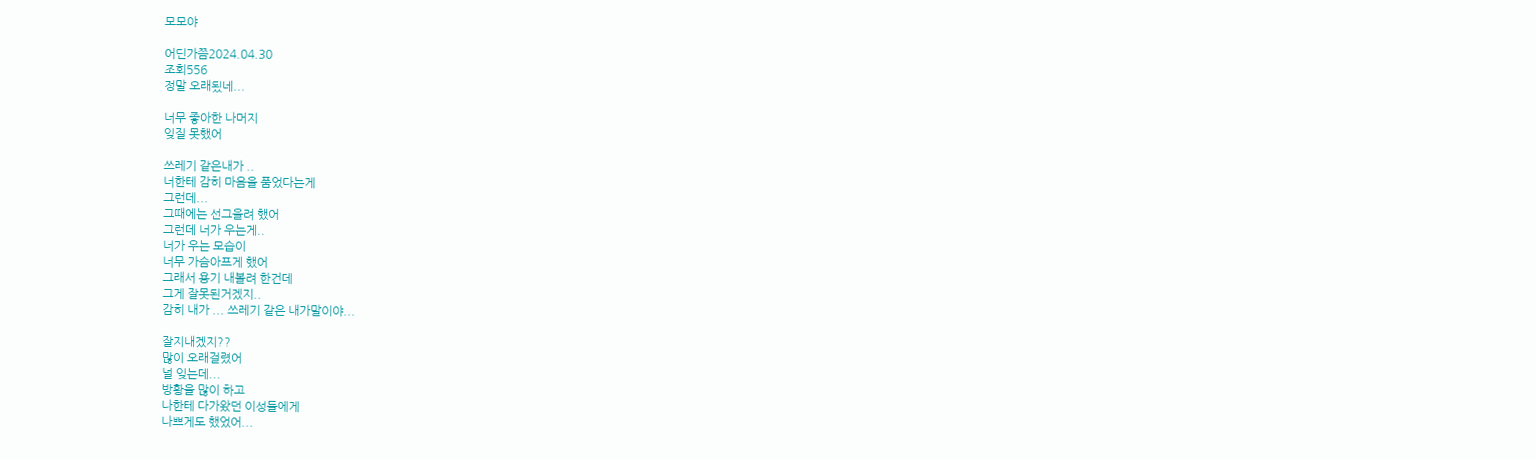모모야

어딘가쯤2024.04.30
조회556
정말 오래됬네...

너무 좋아한 나머지
잊질 못했어

쓰레기 같은내가 ..
너한테 감히 마음을 품었다는게
그런데...
그때에는 선그을려 했어
그런데 너가 우는게..
너가 우는 모습이
너무 가슴아프게 했어
그래서 용기 내볼려 한건데
그게 잘못된거겠지..
감히 내가 ... 쓰레기 같은 내가말이야...

잘지내겠지??
많이 오래걸렸어
널 잊는데...
방황을 많이 하고
나한테 다가왔던 이성들에게
나쁘게도 했었어...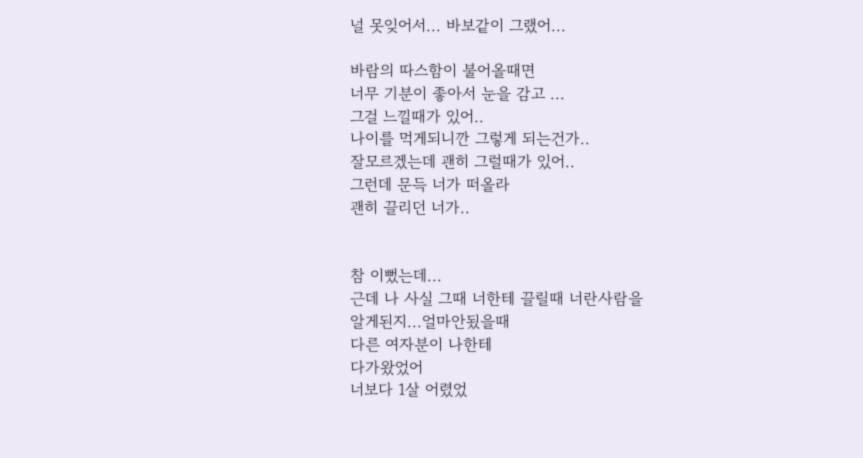널 못잊어서... 바보같이 그랬어...

바람의 따스함이 불어올때면
너무 기분이 좋아서 눈을 감고 ...
그걸 느낄때가 있어..
나이를 먹게되니깐 그렇게 되는건가..
잘모르겠는데 괜히 그럴때가 있어..
그런데 문득 너가 떠올라
괜히 끌리던 너가..


참 이뻤는데...
근데 나 사실 그때 너한테 끌릴때 너란사람을
알게된지...얼마안됬을때
다른 여자분이 나한테
다가왔었어
너보다 1살 어렸었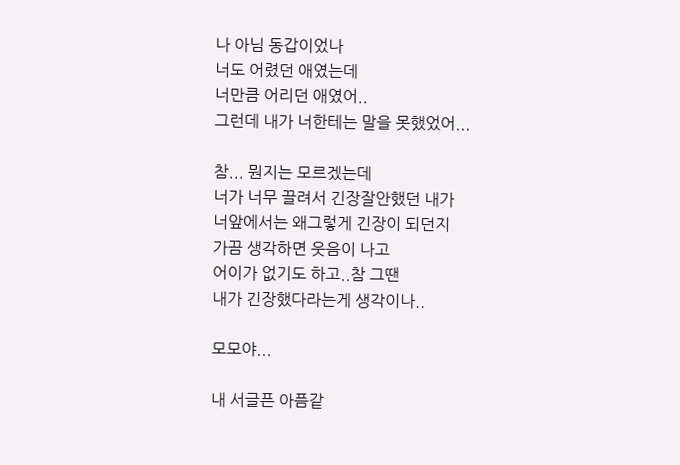나 아님 동갑이었나
너도 어렸던 애였는데
너만큼 어리던 애였어..
그런데 내가 너한테는 말을 못했었어...

참... 뭔지는 모르겠는데
너가 너무 끌려서 긴장잘안했던 내가
너앞에서는 왜그렇게 긴장이 되던지
가끔 생각하면 웃음이 나고
어이가 없기도 하고..참 그땐
내가 긴장했다라는게 생각이나..

모모야...

내 서글픈 아픔같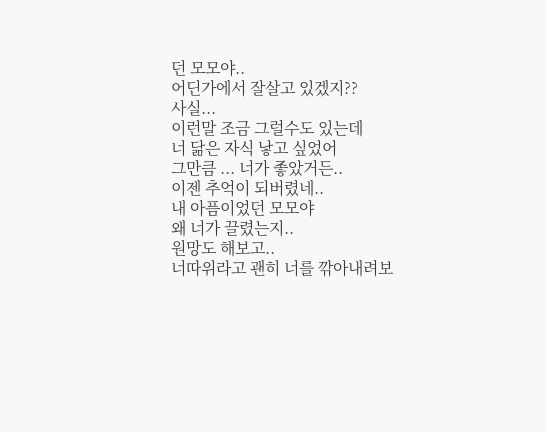던 모모야..
어딘가에서 잘살고 있겠지??
사실...
이런말 조금 그럴수도 있는데
너 닮은 자식 낳고 싶었어
그만큼 ... 너가 좋았거든..
이젠 추억이 되버렸네..
내 아픔이었던 모모야
왜 너가 끌렸는지..
원망도 해보고..
너따위라고 괜히 너를 깎아내려보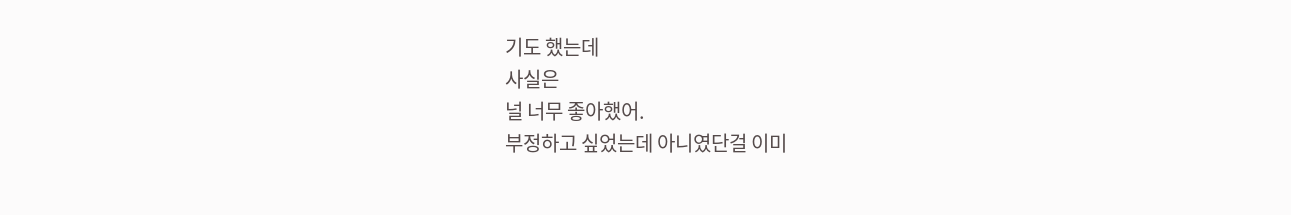기도 했는데
사실은
널 너무 좋아했어.
부정하고 싶었는데 아니였단걸 이미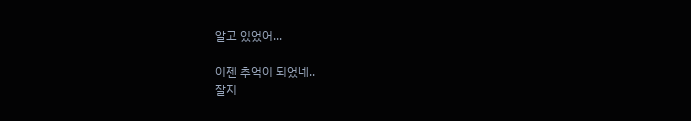알고 있었어...

이젠 추억이 되었네..
잘지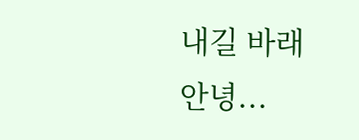내길 바래
안녕...